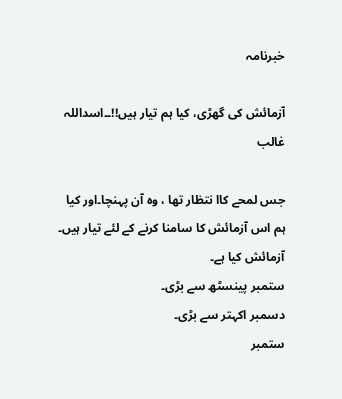خبرنامہ

آزمائش کی گھڑی، کیا ہم تیار ہیں!!۔۔اسداللہ غالب

جس لمحے کاا نتظار تھا ، وہ آن پہنچا۔اور کیا ہم اس آزمائش کا سامنا کرنے کے لئے تیار ہیں۔
آزمائش کیا ہے۔
ستمبر پینسٹھ سے بڑی۔
دسمبر اکہتر سے بڑی۔
ستمبر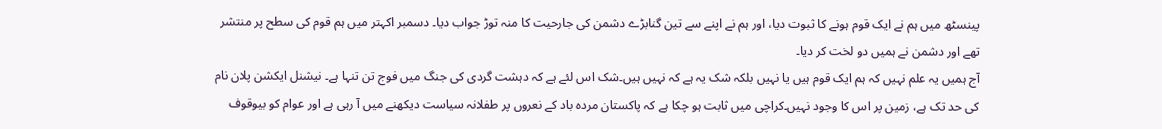پینسٹھ میں ہم نے ایک قوم ہونے کا ثبوت دیا، اور ہم نے اپنے سے تین گنابڑے دشمن کی جارحیت کا منہ توڑ جواب دیا۔ دسمبر اکہتر میں ہم قوم کی سطح پر منتشر تھے اور دشمن نے ہمیں دو لخت کر دیا۔
آج ہمیں یہ علم نہیں کہ ہم ایک قوم ہیں یا نہیں بلکہ شک یہ ہے کہ نہیں ہیں۔شک اس لئے ہے کہ دہشت گردی کی جنگ میں فوج تن تنہا ہے۔ نیشنل ایکشن پلان نام کی حد تک ہے، زمین پر اس کا وجود نہیں۔کراچی میں ثابت ہو چکا ہے کہ پاکستان مردہ باد کے نعروں پر طفلانہ سیاست دیکھنے میں آ رہی ہے اور عوام کو بیوقوف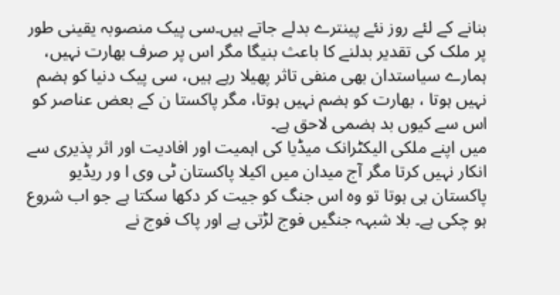بنانے کے لئے روز نئے پینترے بدلے جاتے ہیں۔سی پیک منصوبہ یقینی طور پر ملک کی تقدیر بدلنے کا باعث بنیگا مگر اس پر صرف بھارت نہیں، ہمارے سیاستدان بھی منفی تاثر پھیلا رہے ہیں، سی پیک دنیا کو ہضم نہیں ہوتا ، بھارت کو ہضم نہیں ہوتا، مگر پاکستا ن کے بعض عناصر کو اس سے کیوں بد ہضمی لاحق ہے۔
میں اپنے ملکی الیکٹرانک میڈیا کی اہمیت اور افادیت اور اثر پذیری سے انکار نہیں کرتا مگر آج میدان میں اکیلا پاکستان ٹی وی ا ور ریڈیو پاکستان ہی ہوتا تو وہ اس جنگ کو جیت کر دکھا سکتا ہے جو اب شروع ہو چکی ہے۔ بلا شبہہ جنگیں فوج لڑتی ہے اور پاک فوج نے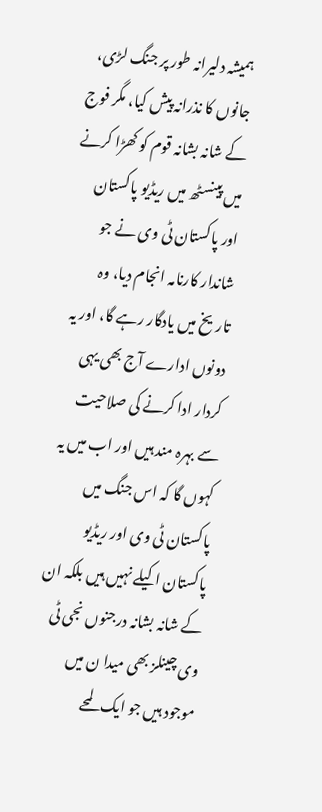ہمیشہ دلیرانہ طور پر جنگ لڑی، جانوں کا نذرانہ پیش کیا، مگر فوج کے شانہ بشانہ قوم کو کھڑا کرنے میں پینسٹھ میں ریڈیو پاکستان اور پاکستان ٹی وی نے جو شاندار کارنامہ انجام دیا، وہ تاریخ میں یادگار رہے گا، اور یہ دونوں ادارے آج بھی یہی کردار ادا کرنے کی صلاحیت سے بہرہ مند ہیں اور اب میں یہ کہوں گا کہ اس جنگ میں پاکستان ٹی وی اور ریڈیو پاکستان اکیلے نہیں ہیں بلکہ ان کے شانہ بشانہ درجنوں نجی ٹی وی چینلز بھی میدا ن میں موجود ہیں جو ایک لمحے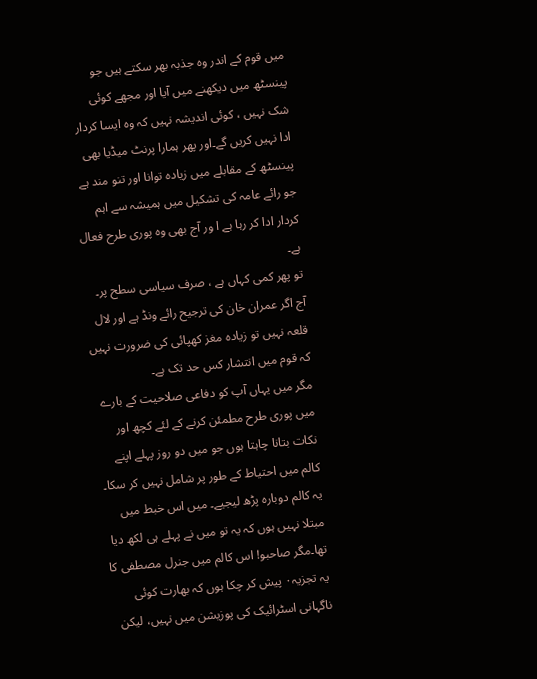میں قوم کے اندر وہ جذبہ بھر سکتے ہیں جو پینسٹھ میں دیکھنے میں آیا اور مجھے کوئی شک نہیں ، کوئی اندیشہ نہیں کہ وہ ایسا کردار ادا نہیں کریں گے۔اور پھر ہمارا پرنٹ میڈیا بھی پینسٹھ کے مقابلے میں زیادہ توانا اور تنو مند ہے جو رائے عامہ کی تشکیل میں ہمیشہ سے اہم کردار ادا کر رہا ہے ا ور آج بھی وہ پوری طرح فعال ہے۔
تو پھر کمی کہاں ہے ، صرف سیاسی سطح پر۔ آج اگر عمران خان کی ترجیح رائے ونڈ ہے اور لال قلعہ نہیں تو زیادہ مغز کھپائی کی ضرورت نہیں کہ قوم میں انتشار کس حد تک ہے۔
مگر میں یہاں آپ کو دفاعی صلاحیت کے بارے میں پوری طرح مطمئن کرنے کے لئے کچھ اور نکات بتانا چاہتا ہوں جو میں دو روز پہلے اپنے کالم میں احتیاط کے طور پر شامل نہیں کر سکا۔ یہ کالم دوبارہ پڑھ لیجیے۔ میں اس خبط میں مبتلا نہیں ہوں کہ یہ تو میں نے پہلے ہی لکھ دیا تھا۔مگر صاحبو! اس کالم میں جنرل مصطفی کا یہ تجزیہ۰ پیش کر چکا ہوں کہ بھارت کوئی ناگہانی اسٹرائیک کی پوزیشن میں نہیں، لیکن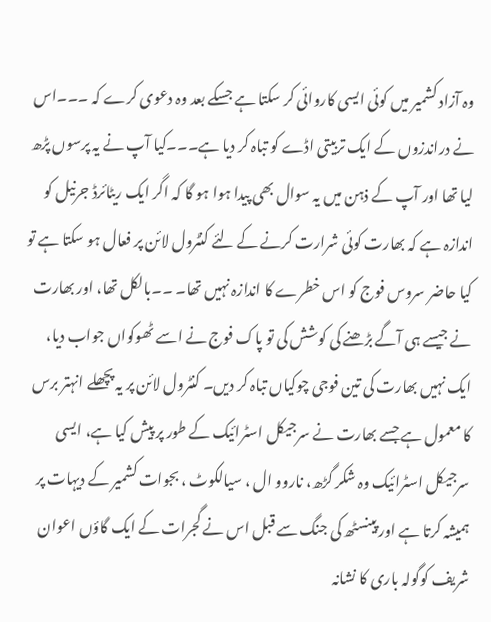وہ آزاد کشمیر میں کوئی ایسی کاروائی کر سکتا ہے جسکے بعد وہ دعوی کرے کہ ۔۔۔اس نے دراندزوں کے ایک تربیتی اڈے کو تباہ کر دیا ہے۔۔۔کیا آپ نے یہ پرسوں پڑھ لیا تھا اور آپ کے ذہن میں یہ سوال بھی پیدا ہوا ہو گا کہ اگر ایک ریٹائرڈ جرنیل کو اندازہ ہے کہ بھارت کوئی شرارت کرنے کے لئے کنٹرول لائن پر فعال ہو سکتا ہے تو کیا حاضر سروس فوج کو اس خطرے کا اندازہ نہیں تھا۔ ۔۔بالکل تھا، اور بھارت نے جیسے ہی آگے بڑھنے کی کوشش کی تو پاک فوج نے اسے ٹھوکواں جواب دیا، ایک نہیں بھارت کی تین فوجی چوکیاں تباہ کر دیں۔ کنٹرول لائن پر یہ پچھلے انہتر برس کا معمول ہے جسے بھارت نے سرجیکل اسٹرائیک کے طور پر پیش کیا ہے، ایسی سرجیکل اسٹرائیک وہ شکر گڑھ، ناروو ال ، سیالکوٹ ، بجوات کشمیر کے دیہات پر ہمیشہ کرتا ہے اور پینسٹھ کی جنگ سے قبل اس نے گجرات کے ایک گاؤں اعوان شریف کوگولہ باری کا نشانہ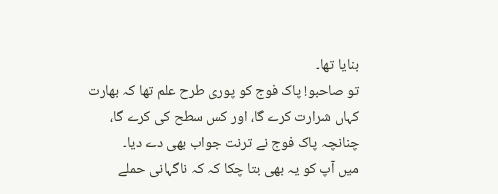بنایا تھا۔
تو صاحبو! پاک فوج کو پوری طرح علم تھا کہ بھارت کہاں شرارت کرے گا، اور کس سطح کی کرے گا، چنانچہ پاک فوج نے ترنت جواب بھی دے دیا۔
میں آپ کو یہ بھی بتا چکا کہ کہ ناگہانی حملے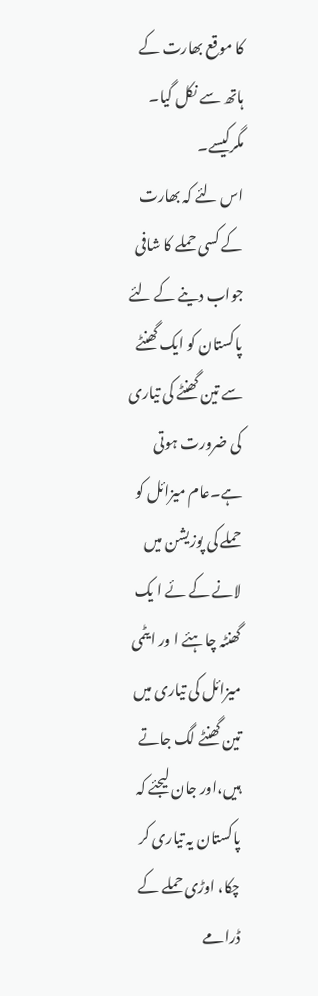کا موقع بھارت کے ہاتھ سے نکل گیا۔ مگرکیسے۔
اس لئے کہ بھارت کے کسی حملے کا شافی جواب دینے کے لئے پاکستان کو ایک گھنٹے سے تین گھنٹے کی تیاری کی ضرورت ہوتی ہے۔عام میزائل کو حملے کی پوزیشن میں لانے کے ئے ا یک گھنٹہ چاہئے ا ور ایٹمی میزائل کی تیاری میں تین گھنٹے لگ جاتے ہیں،اور جان لیجئے کہ پاکستان یہ تیاری کر چکا، اوڑی حملے کے ڈرامے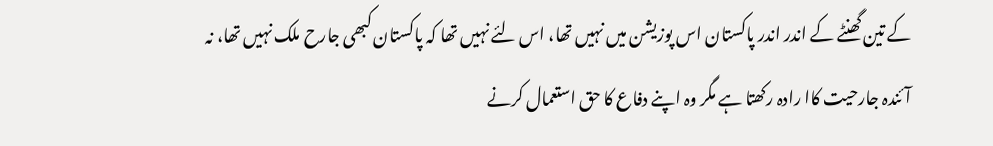کے تین گھنٹے کے اندر اندر پاکستان اس پوزیشن میں نہیں تھا، اس لئے نہیں تھا کہ پاکستان کبھی جارح ملک نہیں تھا، نہ آئندہ جارحیت کاا رادہ رکھتا ہے مگر وہ اپنے دفاع کا حق استعمال کرنے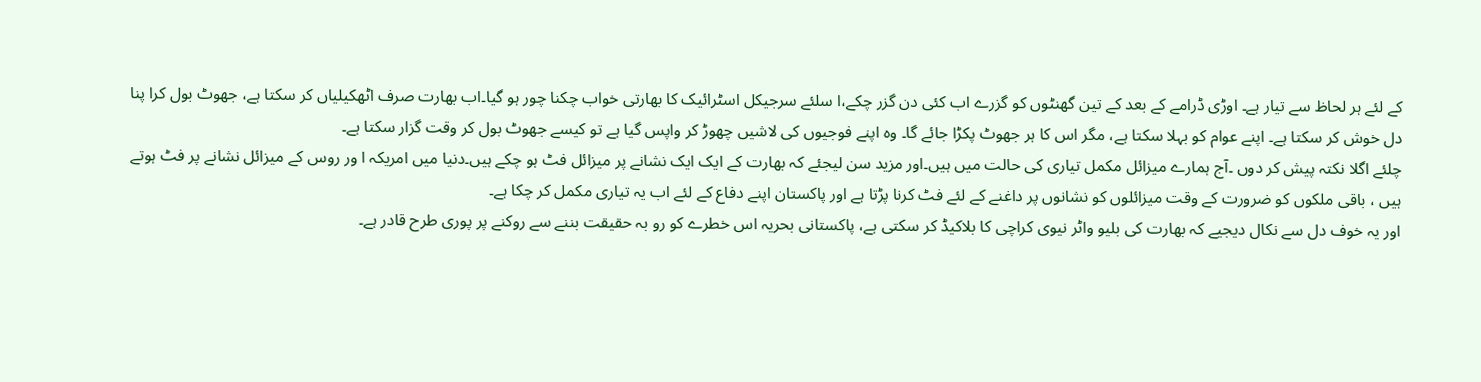کے لئے ہر لحاظ سے تیار ہے۔ اوڑی ڈرامے کے بعد کے تین گھنٹوں کو گزرے اب کئی دن گزر چکے،ا سلئے سرجیکل اسٹرائیک کا بھارتی خواب چکنا چور ہو گیا۔اب بھارت صرف اٹھکیلیاں کر سکتا ہے، جھوٹ بول کرا پنا دل خوش کر سکتا ہے۔ اپنے عوام کو بہلا سکتا ہے، مگر اس کا ہر جھوٹ پکڑا جائے گا۔ وہ اپنے فوجیوں کی لاشیں چھوڑ کر واپس گیا ہے تو کیسے جھوٹ بول کر وقت گزار سکتا ہے۔
چلئے اگلا نکتہ پیش کر دوں ۔آج ہمارے میزائل مکمل تیاری کی حالت میں ہیں۔اور مزید سن لیجئے کہ بھارت کے ایک ایک نشانے پر میزائل فٹ ہو چکے ہیں۔دنیا میں امریکہ ا ور روس کے میزائل نشانے پر فٹ ہوتے ہیں ، باقی ملکوں کو ضرورت کے وقت میزائلوں کو نشانوں پر داغنے کے لئے فٹ کرنا پڑتا ہے اور پاکستان اپنے دفاع کے لئے اب یہ تیاری مکمل کر چکا ہے۔
اور یہ خوف دل سے نکال دیجیے کہ بھارت کی بلیو واٹر نیوی کراچی کا بلاکیڈ کر سکتی ہے، پاکستانی بحریہ اس خطرے کو رو بہ حقیقت بننے سے روکنے پر پوری طرح قادر ہے۔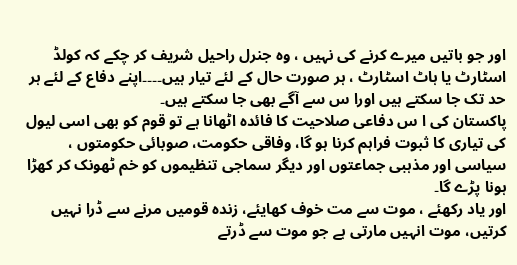اور جو باتیں میرے کرنے کی نہیں ، وہ جنرل راحیل شریف کر چکے کہ کولڈ اسٹارٹ یا ہاٹ اسٹارٹ ، ہر صورت حال کے لئے تیار ہیں۔۔۔۔اپنے دفاع کے لئے ہر حد تک جا سکتے ہیں اورا س سے آگے بھی جا سکتے ہیں۔
پاکستان کی ا س دفاعی صلاحیت کا فائدہ اٹھانا ہے تو قوم کو بھی اسی لیول کی تیاری کا ثبوت فراہم کرنا ہو گا، وفاقی حکومت، صوبائی حکومتوں ، سیاسی اور مذہبی جماعتوں اور دیگر سماجی تنظیموں کو خم ٹھونک کر کھڑا ہونا پڑے گا۔
اور یاد رکھئے ، موت سے مت خوف کھایئے، زندہ قومیں مرنے سے ڈرا نہیں کرتیں، موت انہیں مارتی ہے جو موت سے ڈرتے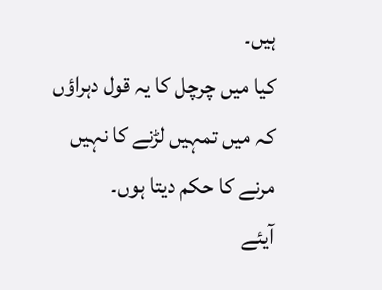ہیں۔
کیا میں چرچل کا یہ قول دہراؤں کہ میں تمہیں لڑنے کا نہیں مرنے کا حکم دیتا ہوں۔
آیئے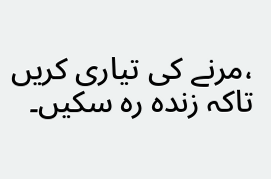،مرنے کی تیاری کریں تاکہ زندہ رہ سکیں۔